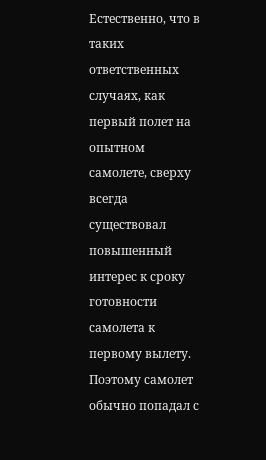Естественно, что в таких ответственных случаях, как первый полет на опытном самолете, сверху всегда существовал повышенный интерес к сроку готовности самолета к первому вылету. Поэтому самолет обычно попадал с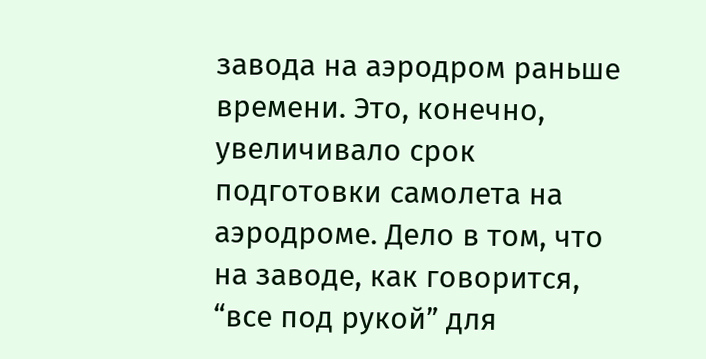завода на аэродром раньше времени. Это, конечно, увеличивало срок подготовки самолета на аэродроме. Дело в том, что на заводе, как говорится, “все под рукой” для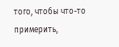того, чтобы что-то примерить,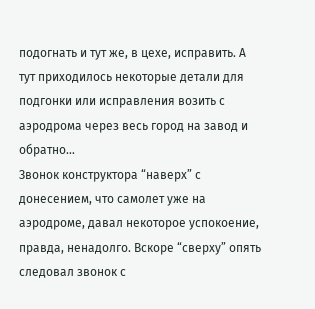подогнать и тут же, в цехе, исправить. А тут приходилось некоторые детали для подгонки или исправления возить с аэродрома через весь город на завод и обратно…
Звонок конструктора “наверх” с донесением, что самолет уже на аэродроме, давал некоторое успокоение, правда, ненадолго. Вскоре “сверху” опять следовал звонок с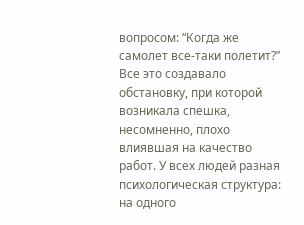вопросом: “Когда же самолет все-таки полетит?” Все это создавало обстановку, при которой возникала спешка, несомненно, плохо влиявшая на качество работ. У всех людей разная психологическая структура: на одного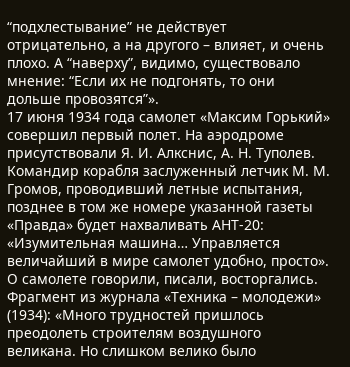“подхлестывание” не действует отрицательно, а на другого – влияет, и очень плохо. А “наверху”, видимо, существовало мнение: “Если их не подгонять, то они дольше провозятся”».
17 июня 1934 года самолет «Максим Горький» совершил первый полет. На аэродроме присутствовали Я. И. Алкснис, А. Н. Туполев. Командир корабля заслуженный летчик М. М. Громов, проводивший летные испытания, позднее в том же номере указанной газеты «Правда» будет нахваливать АНТ-20: «Изумительная машина… Управляется величайший в мире самолет удобно, просто».
О самолете говорили, писали, восторгались. Фрагмент из журнала «Техника – молодежи» (1934): «Много трудностей пришлось преодолеть строителям воздушного великана. Но слишком велико было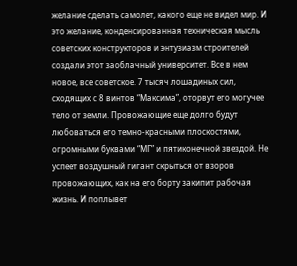желание сделать самолет, какого еще не видел мир. И это желание, конденсированная техническая мысль советских конструкторов и энтузиазм строителей создали этот заоблачный университет. Все в нем новое, все советское. 7 тысяч лошадиных сил, сходящих с 8 винтов “Максима”, оторвут его могучее тело от земли. Провожающие еще долго будут любоваться его темно-красными плоскостями, огромными буквами “МГ” и пятиконечной звездой. Не успеет воздушный гигант скрыться от взоров провожающих, как на его борту закипит рабочая жизнь. И поплывет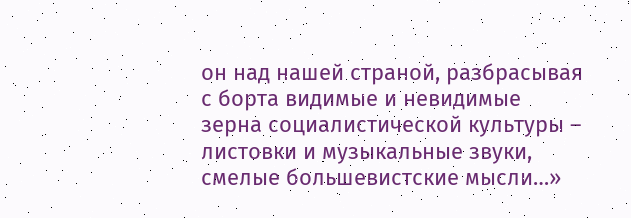он над нашей страной, разбрасывая с борта видимые и невидимые зерна социалистической культуры – листовки и музыкальные звуки, смелые большевистские мысли…»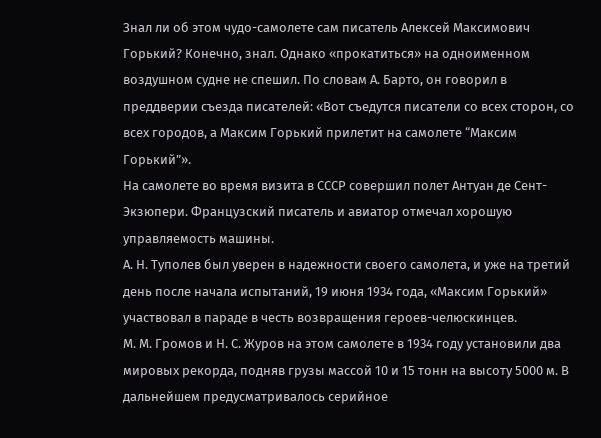Знал ли об этом чудо-самолете сам писатель Алексей Максимович Горький? Конечно, знал. Однако «прокатиться» на одноименном воздушном судне не спешил. По словам А. Барто, он говорил в преддверии съезда писателей: «Вот съедутся писатели со всех сторон, со всех городов, а Максим Горький прилетит на самолете “Максим Горький”».
На самолете во время визита в СССР совершил полет Антуан де Сент-Экзюпери. Французский писатель и авиатор отмечал хорошую управляемость машины.
А. Н. Туполев был уверен в надежности своего самолета, и уже на третий день после начала испытаний, 19 июня 1934 года, «Максим Горький» участвовал в параде в честь возвращения героев-челюскинцев.
М. М. Громов и Н. С. Журов на этом самолете в 1934 году установили два мировых рекорда, подняв грузы массой 10 и 15 тонн на высоту 5000 м. В дальнейшем предусматривалось серийное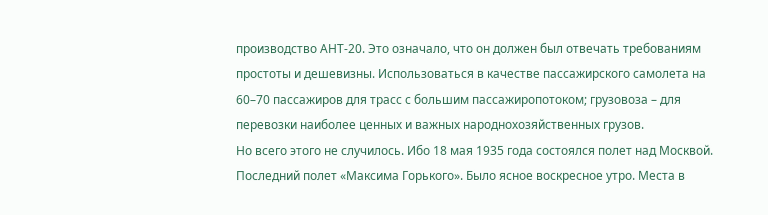производство АНТ-20. Это означало, что он должен был отвечать требованиям простоты и дешевизны. Использоваться в качестве пассажирского самолета на 60–70 пассажиров для трасс с большим пассажиропотоком; грузовоза – для перевозки наиболее ценных и важных народнохозяйственных грузов.
Но всего этого не случилось. Ибо 18 мая 1935 года состоялся полет над Москвой. Последний полет «Максима Горького». Было ясное воскресное утро. Места в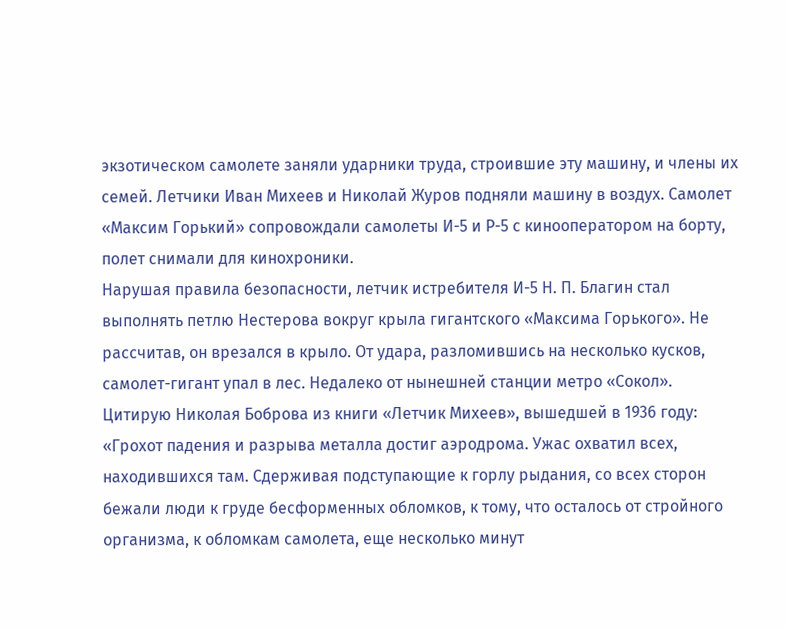экзотическом самолете заняли ударники труда, строившие эту машину, и члены их семей. Летчики Иван Михеев и Николай Журов подняли машину в воздух. Самолет «Максим Горький» сопровождали самолеты И-5 и Р-5 с кинооператором на борту, полет снимали для кинохроники.
Нарушая правила безопасности, летчик истребителя И-5 Н. П. Благин стал выполнять петлю Нестерова вокруг крыла гигантского «Максима Горького». Не рассчитав, он врезался в крыло. От удара, разломившись на несколько кусков, самолет-гигант упал в лес. Недалеко от нынешней станции метро «Сокол».
Цитирую Николая Боброва из книги «Летчик Михеев», вышедшей в 1936 году: «Грохот падения и разрыва металла достиг аэродрома. Ужас охватил всех, находившихся там. Сдерживая подступающие к горлу рыдания, со всех сторон бежали люди к груде бесформенных обломков, к тому, что осталось от стройного организма, к обломкам самолета, еще несколько минут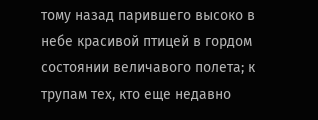тому назад парившего высоко в небе красивой птицей в гордом состоянии величавого полета; к трупам тех, кто еще недавно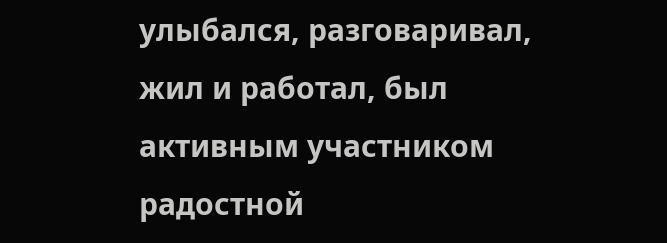улыбался, разговаривал, жил и работал, был активным участником радостной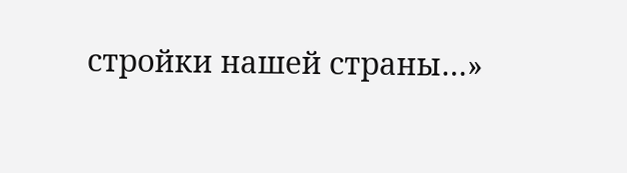стройки нашей страны…»